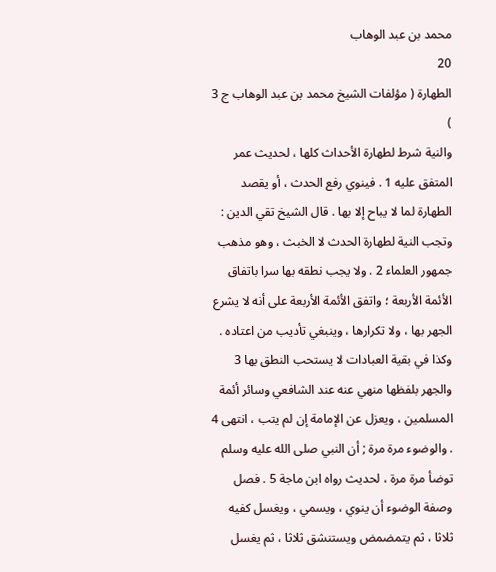محمد بن عبد الوهاب
20
الطهارة ( مؤلفات الشيخ محمد بن عبد الوهاب ج 3 )
والنية شرط لطهارة الأحداث كلها ، لحديث عمر المتفق عليه 1 . فينوي رفع الحدث ، أو يقصد الطهارة لما لا يباح إلا بها . قال الشيخ تقي الدين : وتجب النية لطهارة الحدث لا الخبث ، وهو مذهب جمهور العلماء 2 . ولا يجب نطقه بها سرا باتفاق الأئمة الأربعة ؛ واتفق الأئمة الأربعة على أنه لا يشرع الجهر بها ، ولا تكرارها ، وينبغي تأديب من اعتاده . وكذا في بقية العبادات لا يستحب النطق بها 3 والجهر بلفظها منهي عنه عند الشافعي وسائر أئمة المسلمين ، ويعزل عن الإمامة إن لم يتب ، انتهى 4 . والوضوء مرة مرة ; أن النبي صلى الله عليه وسلم توضأ مرة مرة ، لحديث رواه ابن ماجة 5 . فصل وصفة الوضوء أن ينوي ، ويسمي ، ويغسل كفيه ثلاثا ، ثم يتمضمض ويستنشق ثلاثا ، ثم يغسل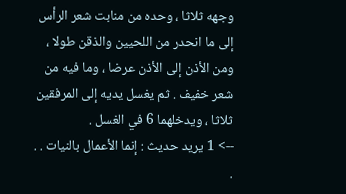وجهه ثلاثا ، وحده من منابت شعر الرأس إلى ما انحدر من اللحيين والذقن طولا ، ومن الأذن إلى الأذن عرضا ، وما فيه من شعر خفيف . ثم يغسل يديه إلى المرفقين ثلاثا ، ويدخلهما 6 في الغسل .
--> 1 يريد حديث : إنما الأعمال بالنيات . . .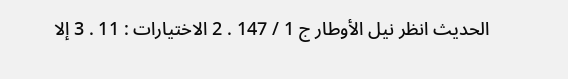الحديث انظر نيل الأوطار ج 1 / 147 . 2 الاختيارات : 11 . 3 إلا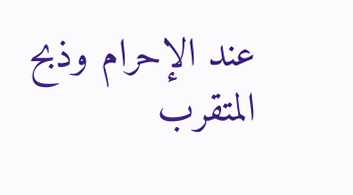عند الإحرام وذبح المتقرب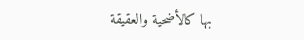بها كالأضحية والعقيقة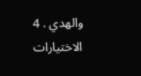والهدي . 4 الاختيارات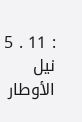: 11 . 5 نيل الأوطار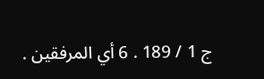ج 1 / 189 . 6 أي المرفقين .